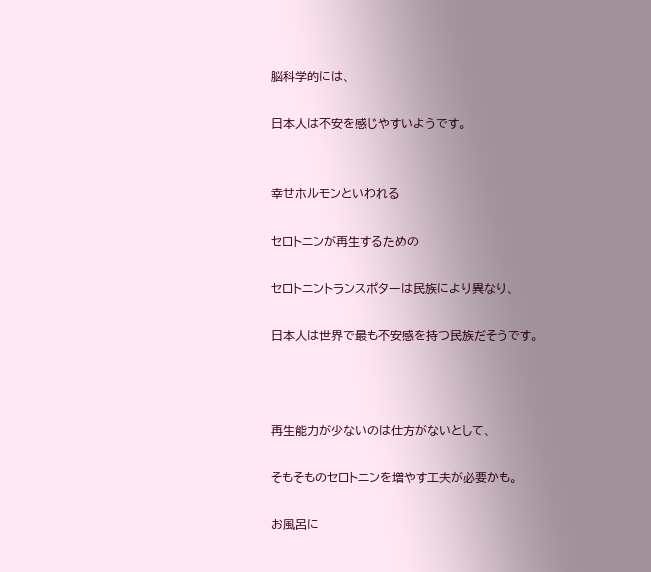脳科学的には、

日本人は不安を感じやすいようです。


幸せホルモンといわれる

セロトニンが再生するための

セロトニントランスポターは民族により異なり、

日本人は世界で最も不安感を持つ民族だそうです。



再生能力が少ないのは仕方がないとして、

そもそものセロトニンを増やす工夫が必要かも。

お風呂に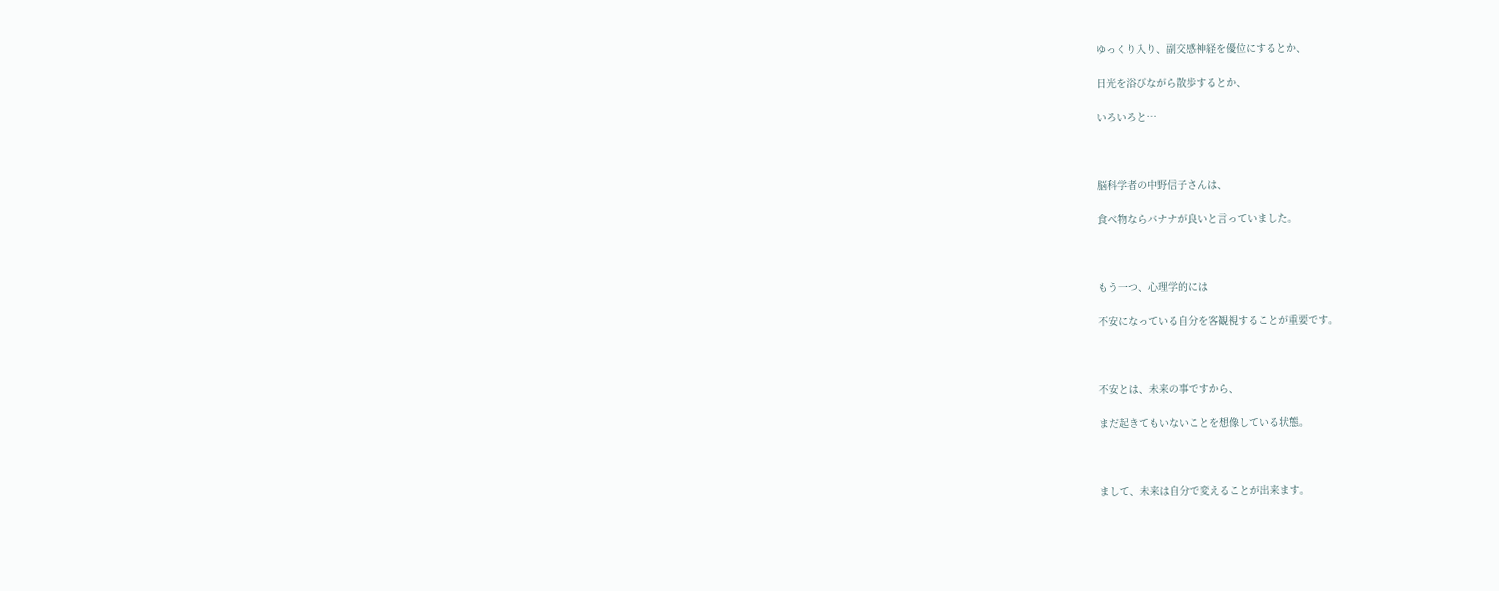ゆっくり入り、副交感神経を優位にするとか、

日光を浴びながら散歩するとか、

いろいろと…



脳科学者の中野信子さんは、

食べ物ならバナナが良いと言っていました。



もう一つ、心理学的には

不安になっている自分を客観視することが重要です。



不安とは、未来の事ですから、

まだ起きてもいないことを想像している状態。



まして、未来は自分で変えることが出来ます。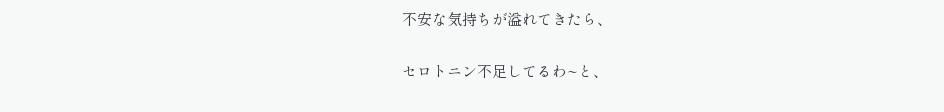不安な気持ちが溢れてきたら、

セロトニン不足してるわ~と、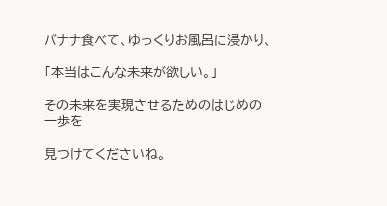バナナ食べて、ゆっくりお風呂に浸かり、

「本当はこんな未来が欲しい。」

その未来を実現させるためのはじめの一歩を

見つけてくださいね。